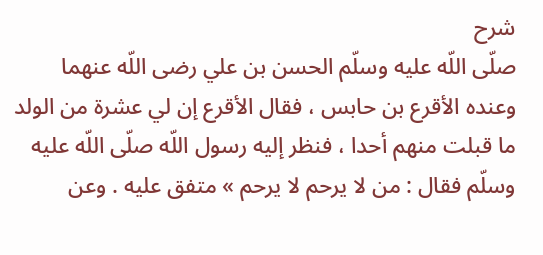شرح
صلّى اللّه عليه وسلّم الحسن بن علي رضى اللّه عنهما وعنده الأقرع بن حابس ، فقال الأقرع إن لي عشرة من الولد ما قبلت منهم أحدا ، فنظر إليه رسول اللّه صلّى اللّه عليه وسلّم فقال : من لا يرحم لا يرحم » متفق عليه . وعن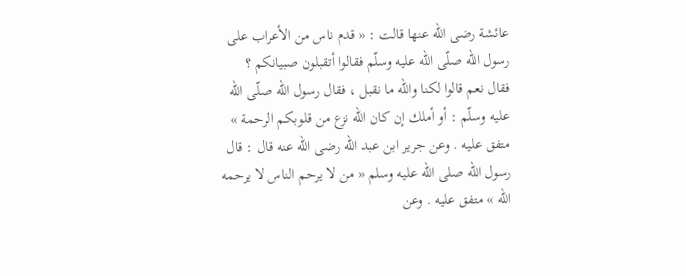عائشة رضى اللّه عنها قالت : « قدم ناس من الأعراب على رسول اللّه صلّى اللّه عليه وسلّم فقالوا أتقبلون صبيانكم ؟ فقال نعم قالوا لكنا واللّه ما نقبل ، فقال رسول اللّه صلّى اللّه عليه وسلّم : أو أملك إن كان اللّه نزع من قلوبكم الرحمة » متفق عليه . وعن جرير ابن عبد اللّه رضى اللّه عنه قال : قال رسول اللّه صلى اللّه عليه وسلم « من لا يرحم الناس لا يرحمه اللّه » متفق عليه . وعن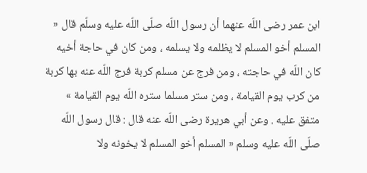ابن عمر رضى اللّه عنهما أن رسول اللّه صلّى اللّه عليه وسلّم قال « المسلم أخو المسلم لا يظلمه ولا يسلمه ، ومن كان في حاجة أخيه كان اللّه في حاجته ، ومن فرج عن مسلم كربة فرج اللّه عنه بها كربة من كرب يوم القيامة ، ومن ستر مسلما ستره اللّه يوم القيامة » متفق عليه . وعن أبي هريرة رضى اللّه عنه قال : قال رسول اللّه صلّى اللّه عليه وسلم « المسلم أخو المسلم لا يخونه ولا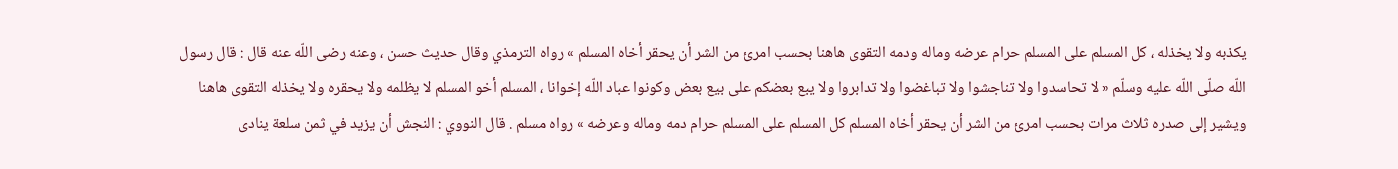يكذبه ولا يخذله ، كل المسلم على المسلم حرام عرضه وماله ودمه التقوى هاهنا بحسب امرئ من الشر أن يحقر أخاه المسلم » رواه الترمذي وقال حديث حسن ، وعنه رضى اللّه عنه قال : قال رسول اللّه صلّى اللّه عليه وسلّم « لا تحاسدوا ولا تناجشوا ولا تباغضوا ولا تدابروا ولا يبع بعضكم على بيع بعض وكونوا عباد اللّه إخوانا ، المسلم أخو المسلم لا يظلمه ولا يحقره ولا يخذله التقوى هاهنا ويشير إلى صدره ثلاث مرات بحسب امرئ من الشر أن يحقر أخاه المسلم كل المسلم على المسلم حرام دمه وماله وعرضه » رواه مسلم . قال النووي : النجش أن يزيد في ثمن سلعة ينادى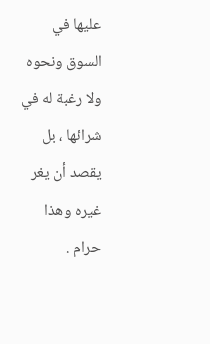عليها في السوق ونحوه ولا رغبة له في شرائها ، بل يقصد أن يغر غيره وهذا حرام .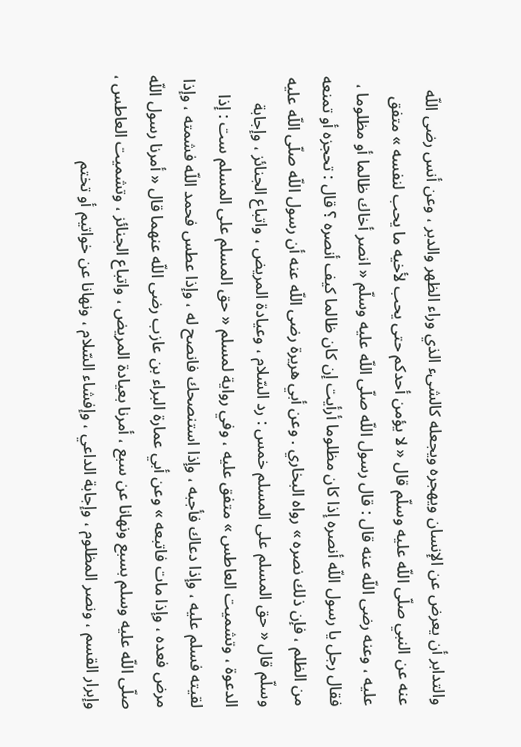والتدابر أن يعرض عن الإنسان ويهجره ويجعله كالشىء الذي وراء الظهر والدبر ، وعن أنس رضى اللّه عنه عن النبي صلّى اللّه عليه وسلّم قال « لا يؤمن أحدكم حتى يحب لأخيه ما يحب لنفسه » متفق عليه ، وعنه رضى اللّه عنه قال : قال رسول اللّه صلّى اللّه عليه وسلّم « انصر أخاك ظالما أو مظلوما ، فقال رجل يا رسول اللّه أنصره إذا كان مظلوما أرأيت إن كان ظالما كيف أنصره ؟ قال : تحجزه أو تمنعه من الظلم ، فإن ذلك نصره » رواه البخاري . وعن أبي هريرة رضى اللّه عنه أن رسول اللّه صلّى اللّه عليه وسلّم قال « حق المسلم على المسلم خمس : رد السّلام ، وعيادة المريض ، واتباع الجنائز ، وإجابة الدعوة ، وتشميت العاطس » متفق عليه ، وفي رواية لمسلم « حق المسلم على المسلم ست : إذا لقيته فسلم عليه ، وإذا دعاك فأجبه ، وإذا استنصحك فانصح له ، وإذا عطس فحمد اللّه فشمته ، وإذا مرض فعده ، وإذا مات فاتبعه » وعن أبي عمارة البراء بن عازب رضى اللّه عنهما قال « أمرنا رسول اللّه صلّى اللّه عليه وسلم بسبع ونهانا عن سبع ، أمرنا بعيادة المريض ، واتباع الجنائز ، وتشميت العاطس ، وإبرار القسم ، ونصر المظلوم ، وإجابة الداعي ، وإفشاء السّلام ، ونهانا عن خواتيم أو تختم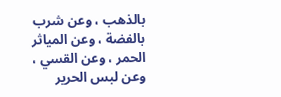بالذهب ، وعن شرب بالفضة ، وعن المياثر الحمر ، وعن القسي ، وعن لبس الحرير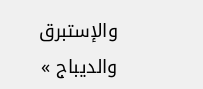والإستبرق والديباج »